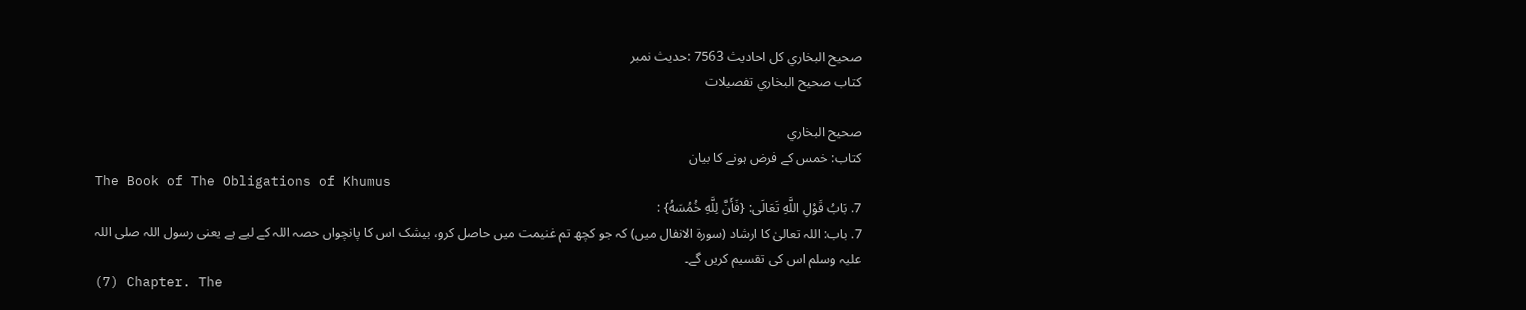صحيح البخاري کل احادیث 7563 :حدیث نمبر
کتاب صحيح البخاري تفصیلات

صحيح البخاري
کتاب: خمس کے فرض ہونے کا بیان
The Book of The Obligations of Khumus
7. بَابُ قَوْلِ اللَّهِ تَعَالَى: {فَأَنَّ لِلَّهِ خُمُسَهُ} :
7. باب: اللہ تعالیٰ کا ارشاد (سورۃ الانفال میں) کہ جو کچھ تم غنیمت میں حاصل کرو، بیشک اس کا پانچواں حصہ اللہ کے لیے ہے یعنی رسول اللہ صلی اللہ علیہ وسلم اس کی تقسیم کریں گے۔
(7) Chapter. The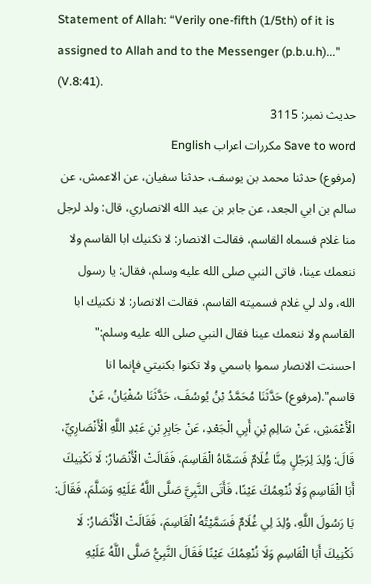Statement of Allah: “Verily one-fifth (1/5th) of it is assigned to Allah and to the Messenger (p.b.u.h)..." (V.8:41).
حدیث نمبر: 3115
Save to word مکررات اعراب English
(مرفوع) حدثنا محمد بن يوسف، حدثنا سفيان، عن الاعمش، عن سالم بن ابي الجعد، عن جابر بن عبد الله الانصاري، قال: ولد لرجل منا غلام فسماه القاسم، فقالت الانصار: لا نكنيك ابا القاسم ولا ننعمك عينا، فاتى النبي صلى الله عليه وسلم، فقال: يا رسول الله، ولد لي غلام فسميته القاسم، فقالت الانصار: لا نكنيك ابا القاسم ولا ننعمك عينا فقال النبي صلى الله عليه وسلم:" احسنت الانصار سموا باسمي ولا تكنوا بكنيتي فإنما انا قاسم".(مرفوع) حَدَّثَنَا مُحَمَّدُ بْنُ يُوسُفَ، حَدَّثَنَا سُفْيَانُ، عَنْ الْأَعْمَشِ، عَنْ سَالِمِ بْنِ أَبِي الْجَعْدِ، عَنْ جَابِرِ بْنِ عَبْدِ اللَّهِ الْأَنْصَارِيِّ، قَالَ: وُلِدَ لِرَجُلٍ مِنَّا غُلَامٌ فَسَمَّاهُ الْقَاسِمَ، فَقَالَتْ الْأَنْصَارُ: لَا نَكْنِيكَ أَبَا الْقَاسِمِ وَلَا نُنْعِمُكَ عَيْنًا، فَأَتَى النَّبِيَّ صَلَّى اللَّهُ عَلَيْهِ وَسَلَّمَ، فَقَالَ: يَا رَسُولَ اللَّهِ، وُلِدَ لِي غُلَامٌ فَسَمَّيْتُهُ الْقَاسِمَ، فَقَالَتْ الْأَنْصَارُ: لَا نَكْنِيكَ أَبَا الْقَاسِمِ وَلَا نُنْعِمُكَ عَيْنًا فَقَالَ النَّبِيُّ صَلَّى اللَّهُ عَلَيْهِ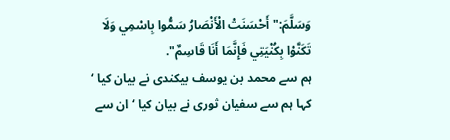وَسَلَّمَ:" أَحْسَنَتْ الْأَنْصَارُ سَمُّوا بِاسْمِي وَلَا تَكَنَّوْا بِكُنْيَتِي فَإِنَّمَا أَنَا قَاسِمٌ".
ہم سے محمد بن یوسف بیکندی نے بیان کیا ‘ کہا ہم سے سفیان ثوری نے بیان کیا ‘ ان سے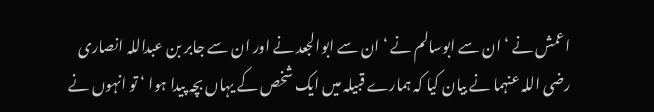اعمش نے ‘ ان سے ابوسالم نے ‘ ان سے ابوالجعد نے اور ان سے جابر بن عبداللہ انصاری رضی اللہ عنہما نے بیان کیا کہ ہمارے قبیلہ میں ایک شخص کے یہاں بچہ پیدا ہوا ‘ تو انہوں نے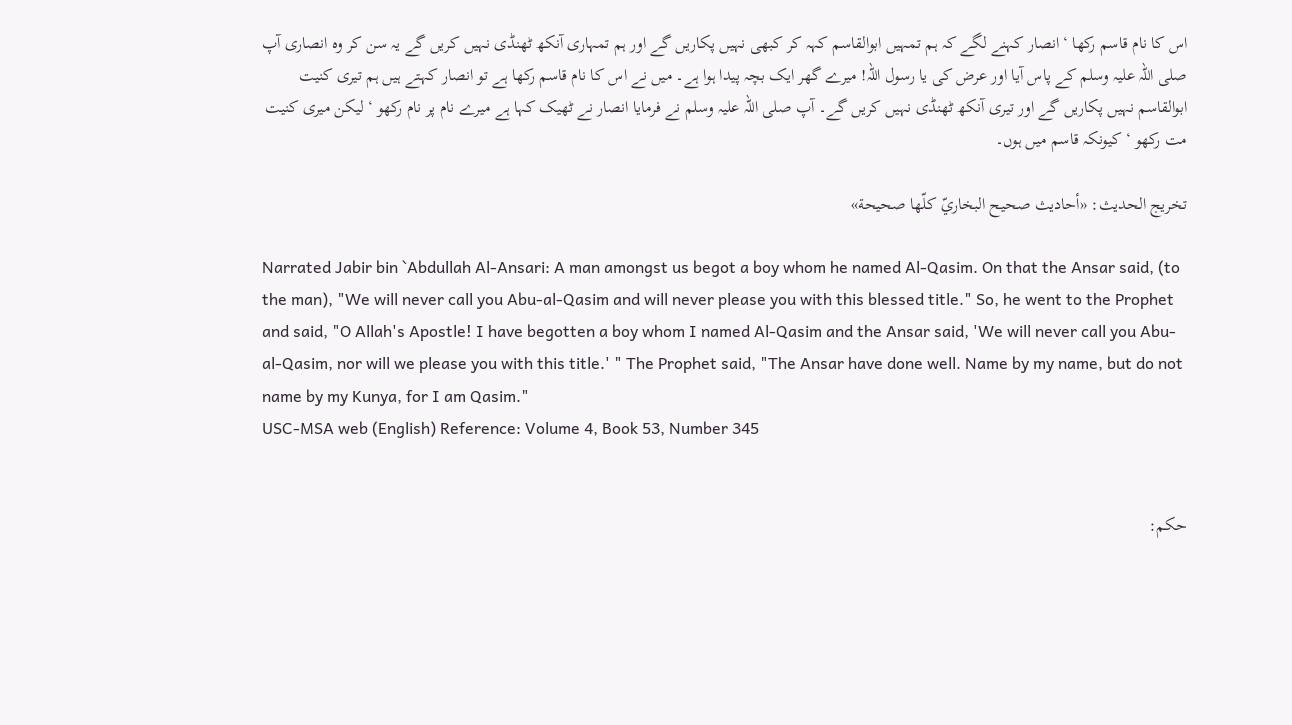اس کا نام قاسم رکھا ‘ انصار کہنے لگے کہ ہم تمہیں ابوالقاسم کہہ کر کبھی نہیں پکاریں گے اور ہم تمہاری آنکھ ٹھنڈی نہیں کریں گے یہ سن کر وہ انصاری آپ صلی اللہ علیہ وسلم کے پاس آیا اور عرض کی یا رسول اللہ! میرے گھر ایک بچہ پیدا ہوا ہے۔ میں نے اس کا نام قاسم رکھا ہے تو انصار کہتے ہیں ہم تیری کنیت ابوالقاسم نہیں پکاریں گے اور تیری آنکھ ٹھنڈی نہیں کریں گے۔ آپ صلی اللہ علیہ وسلم نے فرمایا انصار نے ٹھیک کہا ہے میرے نام پر نام رکھو ‘ لیکن میری کنیت مت رکھو ‘ کیونکہ قاسم میں ہوں۔

تخریج الحدیث: «أحاديث صحيح البخاريّ كلّها صحيحة»

Narrated Jabir bin `Abdullah Al-Ansari: A man amongst us begot a boy whom he named Al-Qasim. On that the Ansar said, (to the man), "We will never call you Abu-al-Qasim and will never please you with this blessed title." So, he went to the Prophet and said, "O Allah's Apostle! I have begotten a boy whom I named Al-Qasim and the Ansar said, 'We will never call you Abu-al-Qasim, nor will we please you with this title.' " The Prophet said, "The Ansar have done well. Name by my name, but do not name by my Kunya, for I am Qasim."
USC-MSA web (English) Reference: Volume 4, Book 53, Number 345


حكم: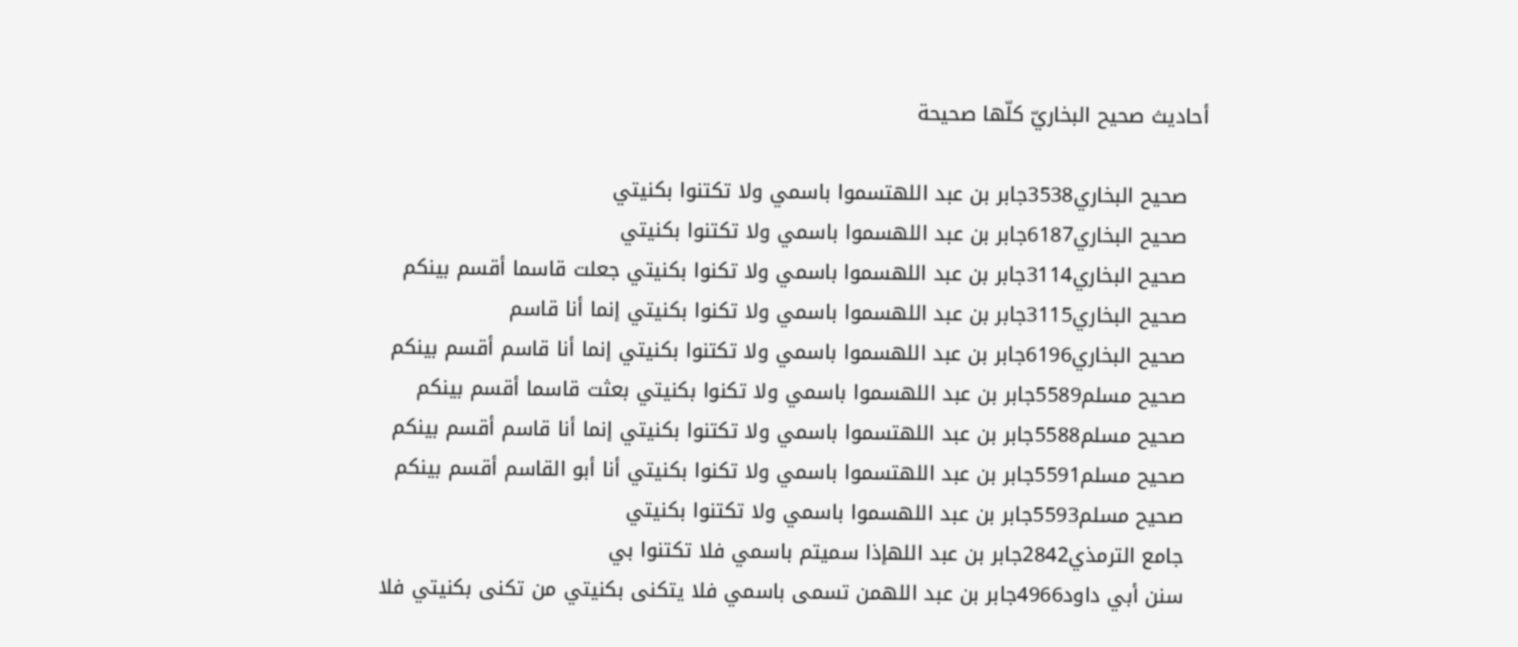أحاديث صحيح البخاريّ كلّها صحيحة

   صحيح البخاري3538جابر بن عبد اللهتسموا باسمي ولا تكتنوا بكنيتي
   صحيح البخاري6187جابر بن عبد اللهسموا باسمي ولا تكتنوا بكنيتي
   صحيح البخاري3114جابر بن عبد اللهسموا باسمي ولا تكنوا بكنيتي جعلت قاسما أقسم بينكم
   صحيح البخاري3115جابر بن عبد اللهسموا باسمي ولا تكنوا بكنيتي إنما أنا قاسم
   صحيح البخاري6196جابر بن عبد اللهسموا باسمي ولا تكتنوا بكنيتي إنما أنا قاسم أقسم بينكم
   صحيح مسلم5589جابر بن عبد اللهسموا باسمي ولا تكنوا بكنيتي بعثت قاسما أقسم بينكم
   صحيح مسلم5588جابر بن عبد اللهتسموا باسمي ولا تكتنوا بكنيتي إنما أنا قاسم أقسم بينكم
   صحيح مسلم5591جابر بن عبد اللهتسموا باسمي ولا تكنوا بكنيتي أنا أبو القاسم أقسم بينكم
   صحيح مسلم5593جابر بن عبد اللهسموا باسمي ولا تكتنوا بكنيتي
   جامع الترمذي2842جابر بن عبد اللهإذا سميتم باسمي فلا تكتنوا بي
   سنن أبي داود4966جابر بن عبد اللهمن تسمى باسمي فلا يتكنى بكنيتي من تكنى بكنيتي فلا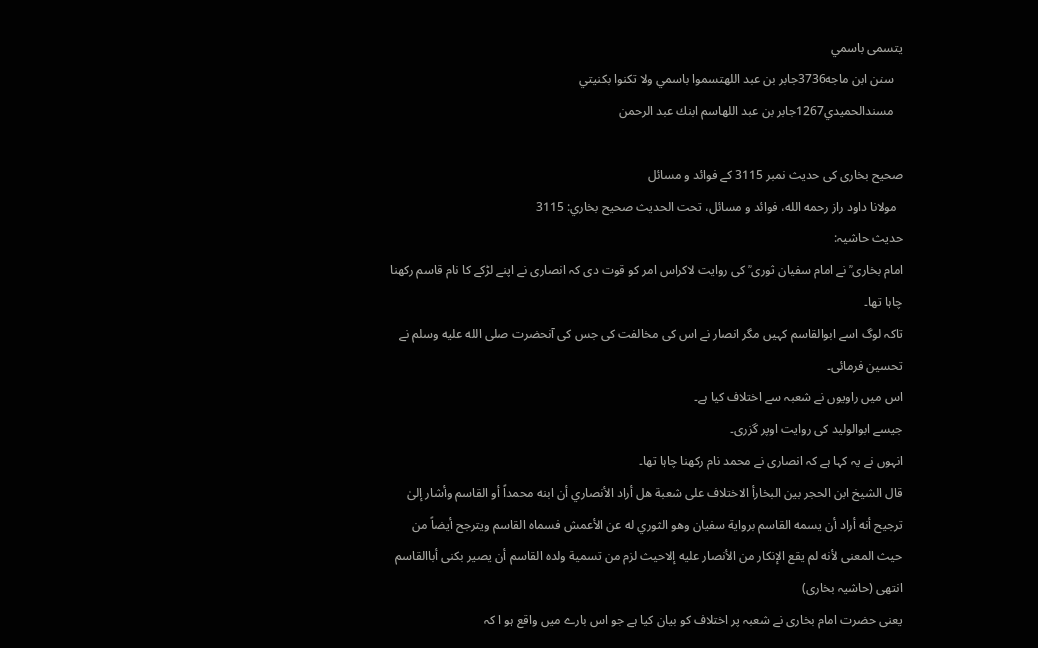يتسمى باسمي
   سنن ابن ماجه3736جابر بن عبد اللهتسموا باسمي ولا تكنوا بكنيتي
   مسندالحميدي1267جابر بن عبد اللهاسم ابنك عبد الرحمن

صحیح بخاری کی حدیث نمبر 3115 کے فوائد و مسائل
  مولانا داود راز رحمه الله، فوائد و مسائل، تحت الحديث صحيح بخاري: 3115
حدیث حاشیہ:
امام بخاری ؒ نے امام سفیان ثوری ؒ کی روایت لاکراس امر کو قوت دی کہ انصاری نے اپنے لڑکے کا نام قاسم رکھنا چاہا تھا۔
تاکہ لوگ اسے ابوالقاسم کہیں مگر انصار نے اس کی مخالفت کی جس کی آنحضرت صلى الله عليه وسلم نے تحسین فرمائی۔
اس میں راویوں نے شعبہ سے اختلاف کیا ہے۔
جیسے ابوالولید کی روایت اوپر گزری۔
انہوں نے یہ کہا ہے کہ انصاری نے محمد نام رکھنا چاہا تھا۔
قال الشیخ ابن الحجر بین البخارأ الاختلاف علی شعبة ھل أراد الأنصاري أن ابنه محمداً أو القاسم وأشار إلیٰ ترجیح أنه أراد أن یسمه القاسم بروایة سفیان وھو الثوري له عن الأعمش فسماہ القاسم ویترجح أیضاً من حیث المعنی لأنه لم یقع الإنکار من الأنصار علیه إلاحیث لزم من تسمیة ولدہ القاسم أن یصیر بکنی أباالقاسم انتھی (حاشیہ بخاری)
یعنی حضرت امام بخاری نے شعبہ پر اختلاف کو بیان کیا ہے جو اس بارے میں واقع ہو ا کہ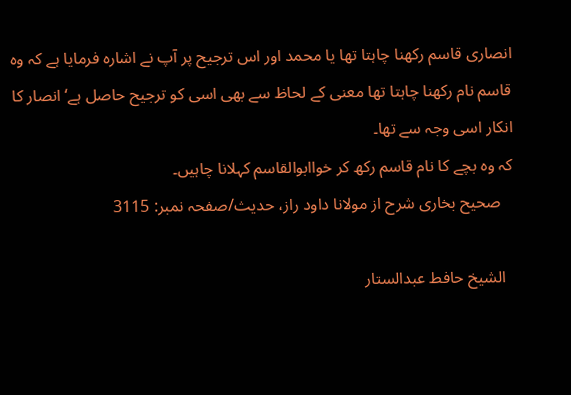انصاری قاسم رکھنا چاہتا تھا یا محمد اور اس ترجیح پر آپ نے اشارہ فرمایا ہے کہ وہ قاسم نام رکھنا چاہتا تھا معنی کے لحاظ سے بھی اسی کو ترجیح حاصل ہے‘ انصار کا انکار اسی وجہ سے تھا۔
کہ وہ بچے کا نام قاسم رکھ کر خواابوالقاسم کہلانا چاہیں۔
   صحیح بخاری شرح از مولانا داود راز، حدیث/صفحہ نمبر: 3115

  الشيخ حافط عبدالستار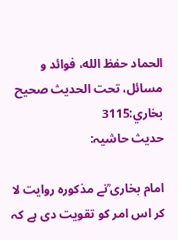الحماد حفظ الله، فوائد و مسائل، تحت الحديث صحيح بخاري:3115
حدیث حاشیہ:

امام بخاری ؒنے مذکورہ روایت لا کر اس امر کو تقویت دی ہے کہ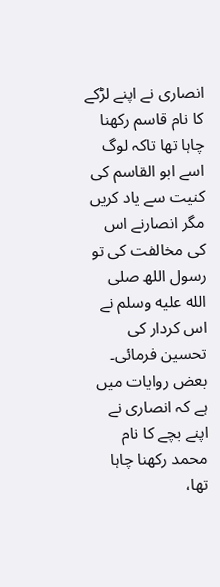انصاری نے اپنے لڑکے کا نام قاسم رکھنا چاہا تھا تاکہ لوگ اسے ابو القاسم کی کنیت سے یاد کریں مگر انصارنے اس کی مخالفت کی تو رسول اللھ صلى الله عليه وسلم نے اس کردار کی تحسین فرمائی۔
بعض روایات میں ہے کہ انصاری نے اپنے بچے کا نام محمد رکھنا چاہا تھا،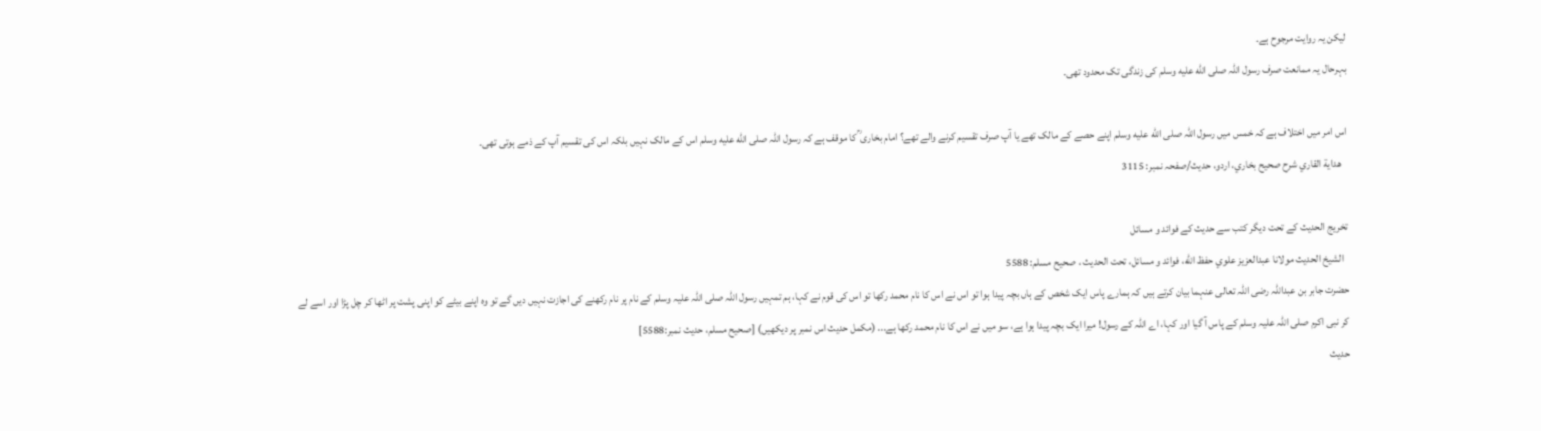لیکن یہ روایت مرجوح ہے۔
بہرحال یہ ممانعت صرف رسول اللہ صلى الله عليه وسلم کی زندگی تک محدود تھی۔

اس امر میں اختلاف ہے کہ خمس میں رسول اللہ صلى الله عليه وسلم اپنے حصے کے مالک تھے یا آپ صرف تقسیم کرنے والے تھے؟ امام بخاری ؒ کا موقف ہے کہ رسول اللہ صلى الله عليه وسلم اس کے مالک نہیں بلکہ اس کی تقسیم آپ کے ذمے ہوتی تھی۔
   هداية القاري شرح صحيح بخاري، اردو، حدیث/صفحہ نمبر: 3115

تخریج الحدیث کے تحت دیگر کتب سے حدیث کے فوائد و مسائل
  الشيخ الحديث مولانا عبدالعزيز علوي حفظ الله، فوائد و مسائل، تحت الحديث ، صحيح مسلم: 5588
حضرت جابر بن عبداللہ رضی اللہ تعالی عنہما بیان کرتے ہیں کہ ہمارے پاس ایک شخص کے ہاں بچہ پیدا ہوا تو اس نے اس کا نام محمد رکھا تو اس کی قوم نے کہا، ہم تمہیں رسول اللہ صلی اللہ علیہ وسلم کے نام پر نام رکھنے کی اجازت نہیں دیں گے تو وہ اپنے بیٹے کو اپنی پشت پر اٹھا کر چل پڑا اور اسے لے کر نبی اکرم صلی اللہ علیہ وسلم کے پاس آ گیا اور کہا، اے اللہ کے رسول! میرا ایک بچہ پیدا ہوا ہے، سو میں نے اس کا نام محمد رکھا ہے... (مکمل حدیث اس نمبر پر دیکھیں) [صحيح مسلم، حديث نمبر:5588]
حدیث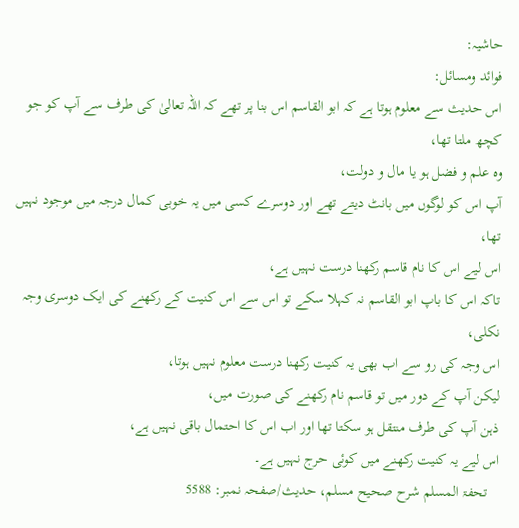حاشیہ:
فوائد ومسائل:
اس حدیث سے معلوم ہوتا ہے کہ ابو القاسم اس بنا پر تھے کہ اللہ تعالیٰ کی طرف سے آپ کو جو کچھ ملتا تھا،
وہ علم و فضل ہو یا مال و دولت،
آپ اس کو لوگوں میں بانٹ دیتے تھے اور دوسرے کسی میں یہ خوبی کمال درجہ میں موجود نہیں تھا،
اس لیے اس کا نام قاسم رکھنا درست نہیں ہے،
تاکہ اس کا باپ ابو القاسم نہ کہلا سکے تو اس سے اس کنیت کے رکھنے کی ایک دوسری وجہ نکلی،
اس وجہ کی رو سے اب بھی یہ کنیت رکھنا درست معلوم نہیں ہوتا،
لیکن آپ کے دور میں تو قاسم نام رکھنے کی صورت میں،
ذہن آپ کی طرف منتقل ہو سکتا تھا اور اب اس کا احتمال باقی نہیں ہے،
اس لیے یہ کنیت رکھنے میں کوئی حرج نہیں ہے۔
   تحفۃ المسلم شرح صحیح مسلم، حدیث/صفحہ نمبر: 5588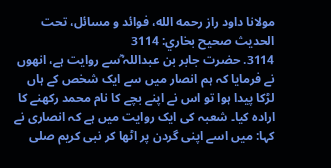مولانا داود راز رحمه الله، فوائد و مسائل، تحت الحديث صحيح بخاري: 3114
3114. حضرت جابر بن عبداللہ ؓسے روایت ہے، انھوں نے فرمایا کہ ہم انصار میں سے ایک شخص کے ہاں لڑکا پیدا ہوا تو اس نے اپنے بچے کا نام محمد رکھنے کا ارادہ کیا۔ شعبہ کی ایک روایت میں ہے کہ انصاری نے کہا: میں اسے اپنی گردن پر اٹھا کر نبی کریم صلى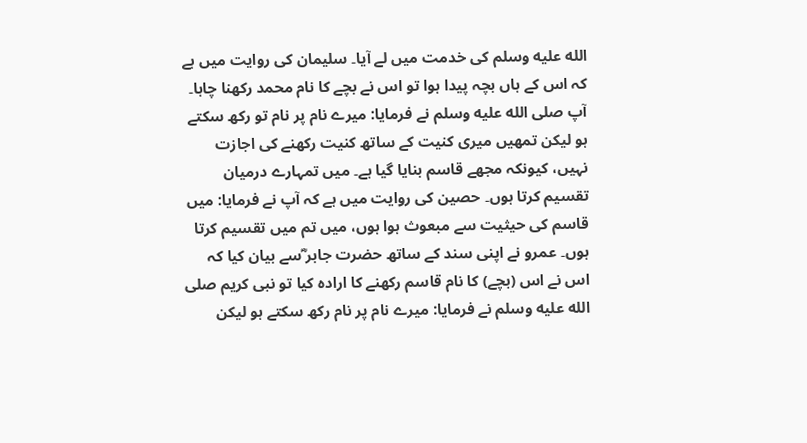الله عليه وسلم کی خدمت میں لے آیا۔ سلیمان کی روایت میں ہے کہ اس کے ہاں بچہ پیدا ہوا تو اس نے بچے کا نام محمد رکھنا چاہا۔ آپ صلى الله عليه وسلم نے فرمایا: میرے نام پر نام تو رکھ سکتے ہو لیکن تمھیں میری کنیت کے ساتھ کنیت رکھنے کی اجازت نہیں، کیونکہ مجھے قاسم بنایا گیا ہے۔ میں تمہارے درمیان تقسیم کرتا ہوں۔ حصین کی روایت میں ہے کہ آپ نے فرمایا: میں قاسم کی حیثیت سے مبعوث ہوا ہوں، میں تم میں تقسیم کرتا ہوں۔ عمرو نے اپنی سند کے ساتھ حضرت جابر ؓسے بیان کیا کہ اس نے اس (بچے) کا نام قاسم رکھنے کا ارادہ کیا تو نبی کریم صلى الله عليه وسلم نے فرمایا: میرے نام پر نام رکھ سکتے ہو لیکن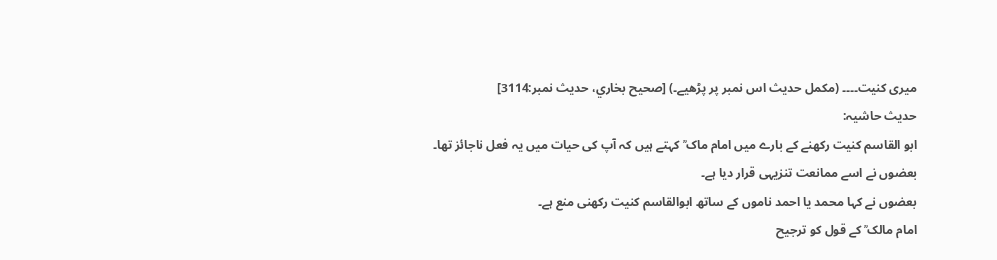میری کنیت۔۔۔۔ (مکمل حدیث اس نمبر پر پڑھیے۔) [صحيح بخاري، حديث نمبر:3114]
حدیث حاشیہ:
ابو القاسم کنیت رکھنے کے بارے میں امام ماک ؒ کہتے ہیں کہ آپ کی حیات میں یہ فعل ناجائز تھا۔
بعضوں نے اسے ممانعت تنزیہی قرار دیا ہے۔
بعضوں نے کہا محمد یا احمد ناموں کے ساتھ ابوالقاسم کنیت رکھنی منع ہے۔
امام مالک ؒ کے قول کو ترجیح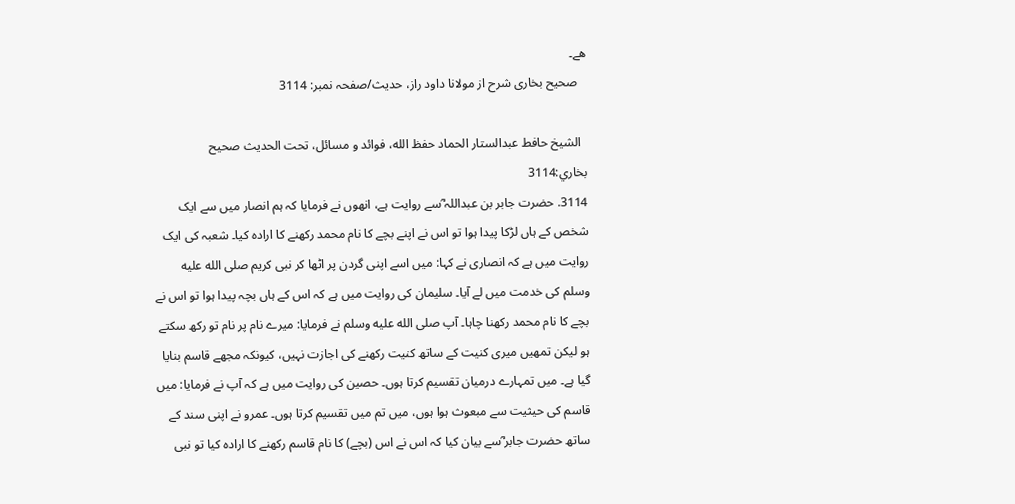هے۔
   صحیح بخاری شرح از مولانا داود راز، حدیث/صفحہ نمبر: 3114

  الشيخ حافط عبدالستار الحماد حفظ الله، فوائد و مسائل، تحت الحديث صحيح بخاري:3114
3114. حضرت جابر بن عبداللہ ؓسے روایت ہے، انھوں نے فرمایا کہ ہم انصار میں سے ایک شخص کے ہاں لڑکا پیدا ہوا تو اس نے اپنے بچے کا نام محمد رکھنے کا ارادہ کیا۔ شعبہ کی ایک روایت میں ہے کہ انصاری نے کہا: میں اسے اپنی گردن پر اٹھا کر نبی کریم صلى الله عليه وسلم کی خدمت میں لے آیا۔ سلیمان کی روایت میں ہے کہ اس کے ہاں بچہ پیدا ہوا تو اس نے بچے کا نام محمد رکھنا چاہا۔ آپ صلى الله عليه وسلم نے فرمایا: میرے نام پر نام تو رکھ سکتے ہو لیکن تمھیں میری کنیت کے ساتھ کنیت رکھنے کی اجازت نہیں، کیونکہ مجھے قاسم بنایا گیا ہے۔ میں تمہارے درمیان تقسیم کرتا ہوں۔ حصین کی روایت میں ہے کہ آپ نے فرمایا: میں قاسم کی حیثیت سے مبعوث ہوا ہوں، میں تم میں تقسیم کرتا ہوں۔ عمرو نے اپنی سند کے ساتھ حضرت جابر ؓسے بیان کیا کہ اس نے اس (بچے) کا نام قاسم رکھنے کا ارادہ کیا تو نبی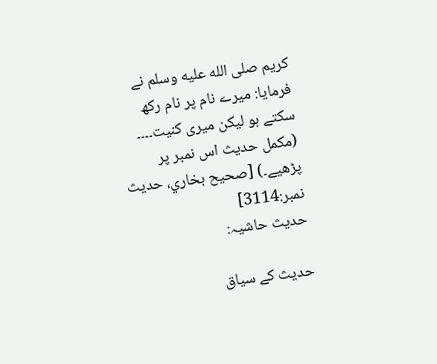کریم صلى الله عليه وسلم نے فرمایا: میرے نام پر نام رکھ سکتے ہو لیکن میری کنیت۔۔۔۔ (مکمل حدیث اس نمبر پر پڑھیے۔) [صحيح بخاري، حديث نمبر:3114]
حدیث حاشیہ:

حدیث کے سیاق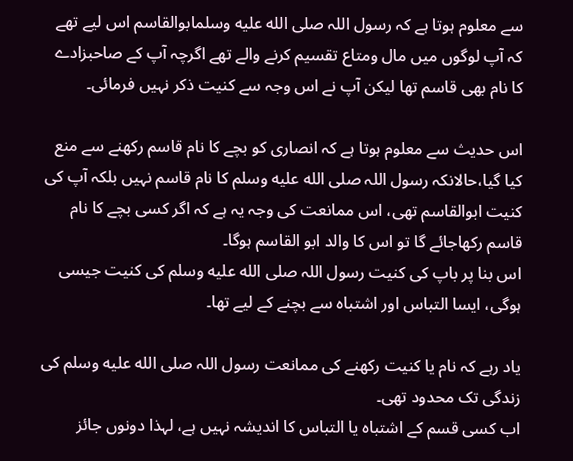سے معلوم ہوتا ہے کہ رسول اللہ صلى الله عليه وسلمابوالقاسم اس لیے تھے کہ آپ لوگوں میں مال ومتاع تقسیم کرنے والے تھے اگرچہ آپ کے صاحبزادے کا نام بھی قاسم تھا لیکن آپ نے اس وجہ سے کنیت ذکر نہیں فرمائی۔

اس حدیث سے معلوم ہوتا ہے کہ انصاری کو بچے کا نام قاسم رکھنے سے منع کیا گیا،حالانکہ رسول اللہ صلى الله عليه وسلم کا نام قاسم نہیں بلکہ آپ کی کنیت ابوالقاسم تھی، اس ممانعت کی وجہ یہ ہے کہ اگر کسی بچے کا نام قاسم رکھاجائے گا تو اس کا والد ابو القاسم ہوگا۔
اس بنا پر باپ کی کنیت رسول اللہ صلى الله عليه وسلم کی کنیت جیسی ہوگی، ایسا التباس اور اشتباہ سے بچنے کے لیے تھا۔

یاد رہے کہ نام یا کنیت رکھنے کی ممانعت رسول اللہ صلى الله عليه وسلم کی زندگی تک محدود تھی۔
اب کسی قسم کے اشتباہ یا التباس کا اندیشہ نہیں ہے، لہذا دونوں جائز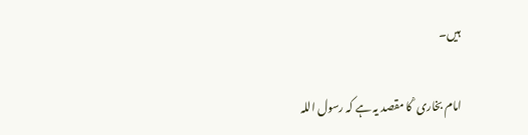ہیں۔

امام بخاری ؒ کا مقصد یہ ہے کہ رسول اللہ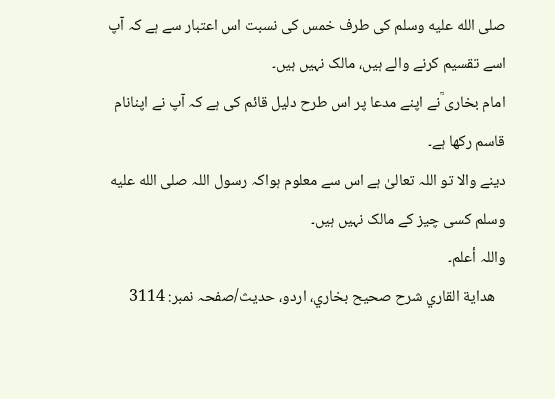صلى الله عليه وسلم کی طرف خمس کی نسبت اس اعتبار سے ہے کہ آپ اسے تقسیم کرنے والے ہیں، مالک نہیں ہیں۔
امام بخاری ؒنے اپنے مدعا پر اس طرح دلیل قائم کی ہے کہ آپ نے اپنانام قاسم رکھا ہے۔
دینے والا تو اللہ تعالیٰ ہے اس سے معلوم ہواکہ رسول اللہ صلى الله عليه وسلم کسی چیز کے مالک نہیں ہیں۔
واللہ أعلم۔
   هداية القاري شرح صحيح بخاري، اردو، حدیث/صفحہ نمبر: 3114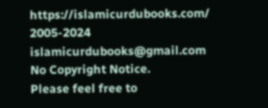https://islamicurdubooks.com/ 2005-2024 islamicurdubooks@gmail.com No Copyright Notice.
Please feel free to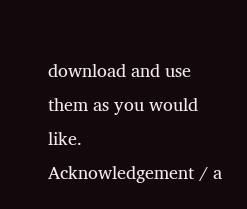download and use them as you would like.
Acknowledgement / a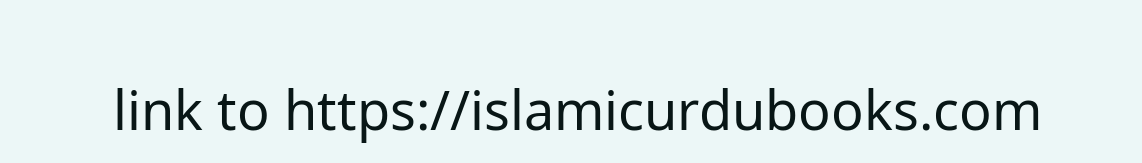link to https://islamicurdubooks.com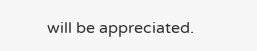will be appreciated.